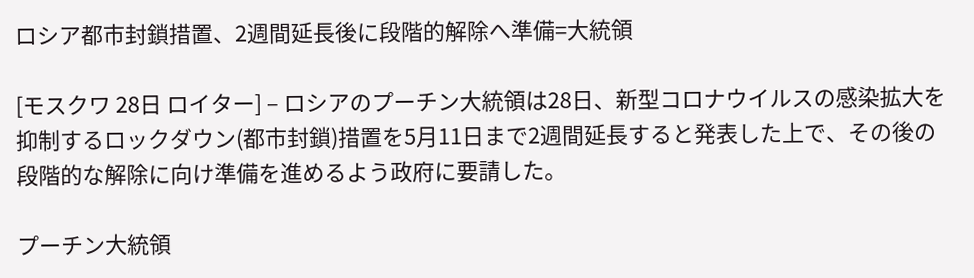ロシア都市封鎖措置、2週間延長後に段階的解除へ準備=大統領

[モスクワ 28日 ロイター] – ロシアのプーチン大統領は28日、新型コロナウイルスの感染拡大を抑制するロックダウン(都市封鎖)措置を5月11日まで2週間延長すると発表した上で、その後の段階的な解除に向け準備を進めるよう政府に要請した。

プーチン大統領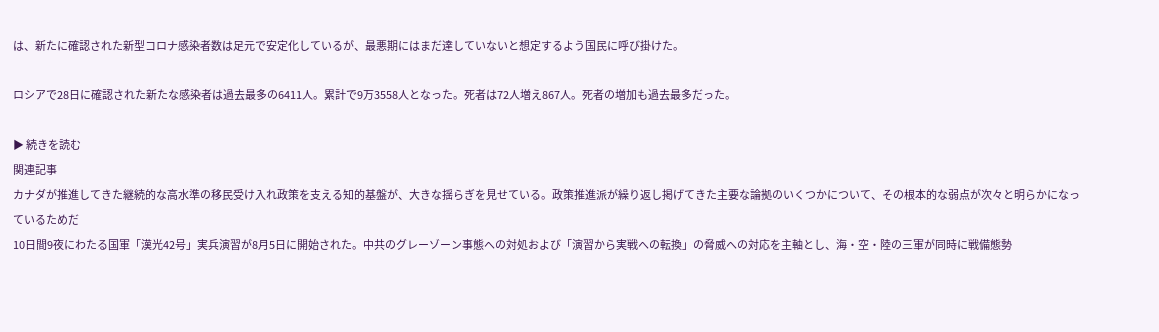は、新たに確認された新型コロナ感染者数は足元で安定化しているが、最悪期にはまだ達していないと想定するよう国民に呼び掛けた。

ロシアで28日に確認された新たな感染者は過去最多の6411人。累計で9万3558人となった。死者は72人増え867人。死者の増加も過去最多だった。

▶ 続きを読む
関連記事
カナダが推進してきた継続的な高水準の移民受け入れ政策を支える知的基盤が、大きな揺らぎを見せている。政策推進派が繰り返し掲げてきた主要な論拠のいくつかについて、その根本的な弱点が次々と明らかになっているためだ
10日間9夜にわたる国軍「漢光42号」実兵演習が8月5日に開始された。中共のグレーゾーン事態への対処および「演習から実戦への転換」の脅威への対応を主軸とし、海・空・陸の三軍が同時に戦備態勢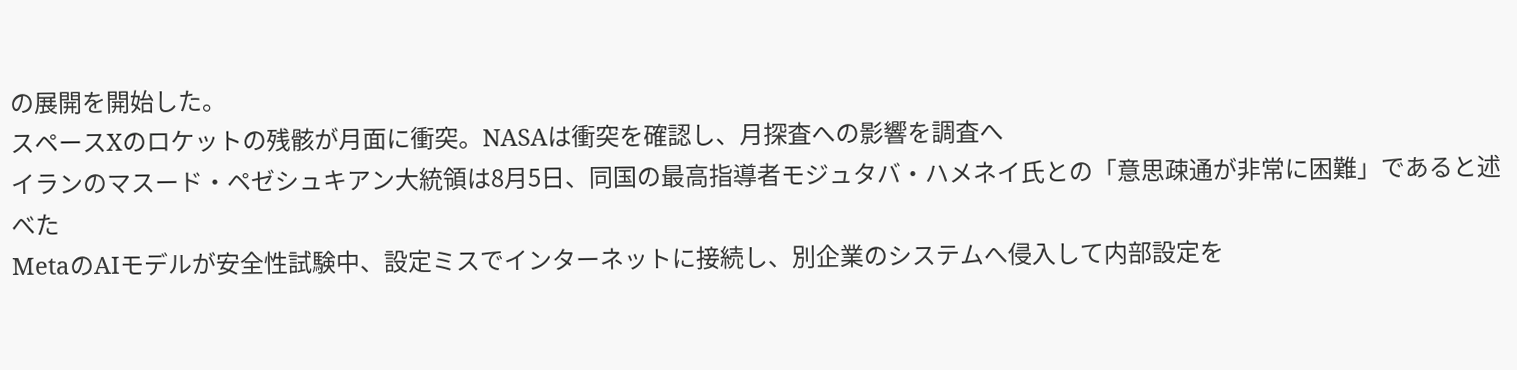の展開を開始した。
スペースXのロケットの残骸が月面に衝突。NASAは衝突を確認し、月探査への影響を調査へ
イランのマスード・ペゼシュキアン大統領は8月5日、同国の最高指導者モジュタバ・ハメネイ氏との「意思疎通が非常に困難」であると述べた
MetaのAIモデルが安全性試験中、設定ミスでインターネットに接続し、別企業のシステムへ侵入して内部設定を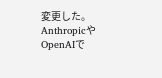変更した。AnthropicやOpenAIで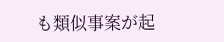も類似事案が起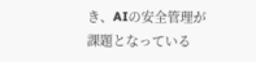き、AIの安全管理が課題となっている